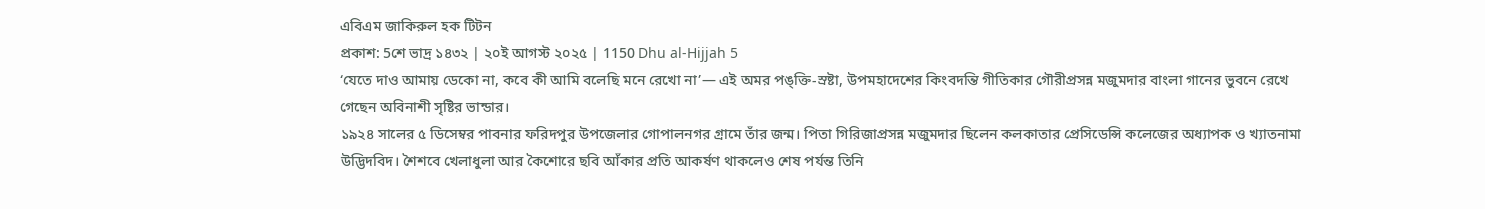এবিএম জাকিরুল হক টিটন
প্রকাশ: 5শে ভাদ্র ১৪৩২ | ২০ই আগস্ট ২০২৫ | 1150 Dhu al-Hijjah 5
‘যেতে দাও আমায় ডেকো না, কবে কী আমি বলেছি মনে রেখো না’— এই অমর পঙ্ক্তি-স্রষ্টা, উপমহাদেশের কিংবদন্তি গীতিকার গৌরীপ্রসন্ন মজুমদার বাংলা গানের ভুবনে রেখে গেছেন অবিনাশী সৃষ্টির ভান্ডার।
১৯২৪ সালের ৫ ডিসেম্বর পাবনার ফরিদপুর উপজেলার গোপালনগর গ্রামে তাঁর জন্ম। পিতা গিরিজাপ্রসন্ন মজুমদার ছিলেন কলকাতার প্রেসিডেন্সি কলেজের অধ্যাপক ও খ্যাতনামা উদ্ভিদবিদ। শৈশবে খেলাধুলা আর কৈশোরে ছবি আঁকার প্রতি আকর্ষণ থাকলেও শেষ পর্যন্ত তিনি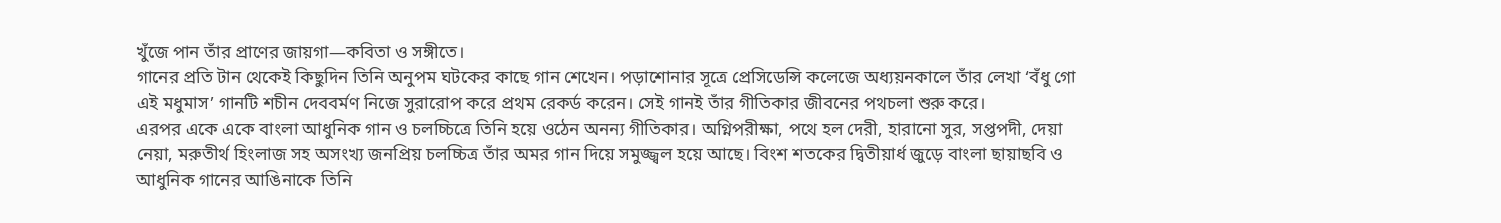খুঁজে পান তাঁর প্রাণের জায়গা—কবিতা ও সঙ্গীতে।
গানের প্রতি টান থেকেই কিছুদিন তিনি অনুপম ঘটকের কাছে গান শেখেন। পড়াশোনার সূত্রে প্রেসিডেন্সি কলেজে অধ্যয়নকালে তাঁর লেখা ‘বঁধু গো এই মধুমাস’ গানটি শচীন দেববর্মণ নিজে সুরারোপ করে প্রথম রেকর্ড করেন। সেই গানই তাঁর গীতিকার জীবনের পথচলা শুরু করে।
এরপর একে একে বাংলা আধুনিক গান ও চলচ্চিত্রে তিনি হয়ে ওঠেন অনন্য গীতিকার। অগ্নিপরীক্ষা, পথে হল দেরী, হারানো সুর, সপ্তপদী, দেয়া নেয়া, মরুতীর্থ হিংলাজ সহ অসংখ্য জনপ্রিয় চলচ্চিত্র তাঁর অমর গান দিয়ে সমুজ্জ্বল হয়ে আছে। বিংশ শতকের দ্বিতীয়ার্ধ জুড়ে বাংলা ছায়াছবি ও আধুনিক গানের আঙিনাকে তিনি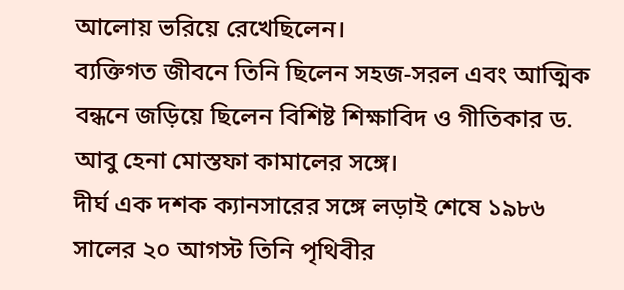আলোয় ভরিয়ে রেখেছিলেন।
ব্যক্তিগত জীবনে তিনি ছিলেন সহজ-সরল এবং আত্মিক বন্ধনে জড়িয়ে ছিলেন বিশিষ্ট শিক্ষাবিদ ও গীতিকার ড. আবু হেনা মোস্তফা কামালের সঙ্গে।
দীর্ঘ এক দশক ক্যানসারের সঙ্গে লড়াই শেষে ১৯৮৬ সালের ২০ আগস্ট তিনি পৃথিবীর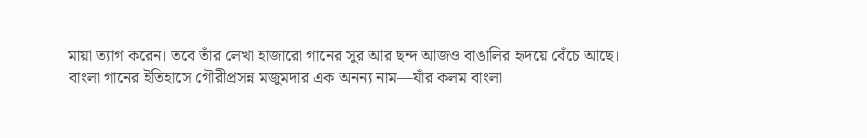মায়া ত্যাগ করেন। তবে তাঁর লেখা হাজারো গানের সুর আর ছন্দ আজও বাঙালির হৃদয়ে বেঁচে আছে।
বাংলা গানের ইতিহাসে গৌরীপ্রসন্ন মজুমদার এক অনন্য নাম—যাঁর কলম বাংলা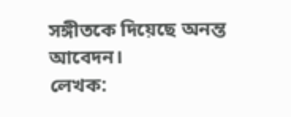সঙ্গীতকে দিয়েছে অনন্ত আবেদন।
লেখক: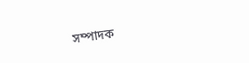সম্পাদক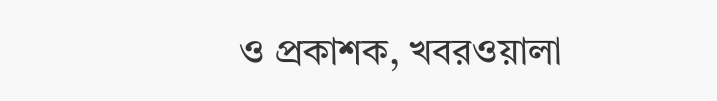ও প্রকাশক, খবরওয়ালা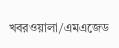খবরওয়ালা/এমএজেড